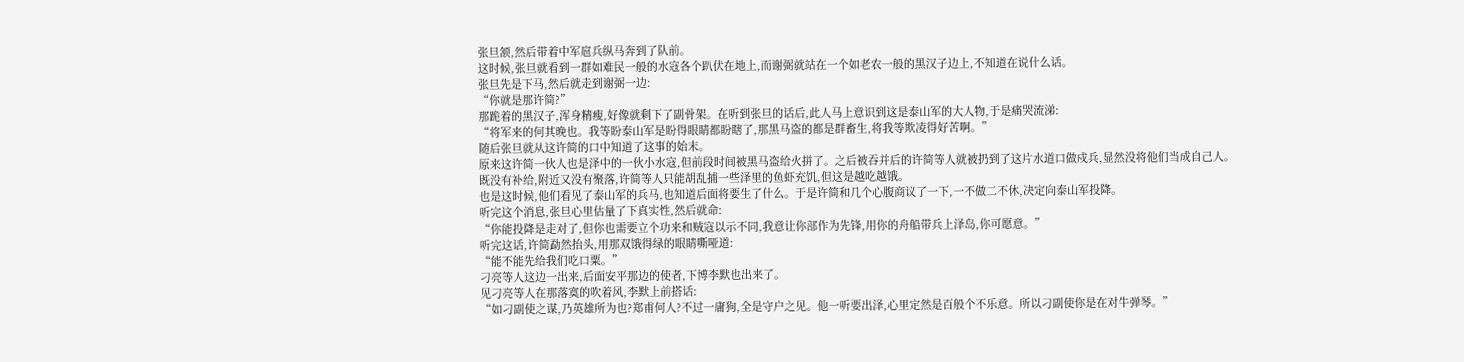张旦颔,然后带着中军扈兵纵马奔到了队前。
这时候,张旦就看到一群如难民一般的水寇各个趴伏在地上,而谢弼就站在一个如老农一般的黑汉子边上,不知道在说什么话。
张旦先是下马,然后就走到谢弼一边:
“你就是那许简?”
那跪着的黑汉子,浑身精瘦,好像就剩下了副骨架。在听到张旦的话后,此人马上意识到这是泰山军的大人物,于是痛哭流涕:
“将军来的何其晚也。我等盼泰山军是盼得眼睛都盼瞎了,那黑马盗的都是群畜生,将我等欺凌得好苦啊。”
随后张旦就从这许简的口中知道了这事的始末。
原来这许简一伙人也是泽中的一伙小水寇,但前段时间被黑马盗给火拼了。之后被吞并后的许简等人就被扔到了这片水道口做戍兵,显然没将他们当成自己人。
既没有补给,附近又没有聚落,许简等人只能胡乱捕一些泽里的鱼虾充饥,但这是越吃越饿。
也是这时候,他们看见了泰山军的兵马,也知道后面将要生了什么。于是许简和几个心腹商议了一下,一不做二不休,决定向泰山军投降。
听完这个消息,张旦心里估量了下真实性,然后就命:
“你能投降是走对了,但你也需要立个功来和贼寇以示不同,我意让你部作为先锋,用你的舟船带兵上泽岛,你可愿意。”
听完这话,许简勐然抬头,用那双饿得绿的眼睛嘶哑道:
“能不能先给我们吃口粟。”
刁亮等人这边一出来,后面安平那边的使者,下博李默也出来了。
见刁亮等人在那落寞的吹着风,李默上前搭话:
“如刁副使之谋,乃英雄所为也?郑甫何人?不过一庸狗,全是守户之见。他一听要出泽,心里定然是百般个不乐意。所以刁副使你是在对牛弹琴。”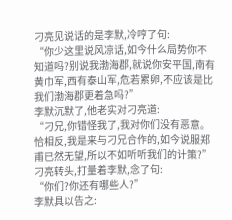刁亮见说话的是李默,冷哼了句:
“你少这里说风凉话,如今什么局势你不知道吗?别说我渤海郡,就说你安平国,南有黄巾军,西有泰山军,危若累卵,不应该是比我们渤海郡更着急吗?”
李默沉默了,他老实对刁亮道:
“刁兄,你错怪我了,我对你们没有恶意。恰相反,我是来与刁兄合作的,如今说服郑甫已然无望,所以不如听听我们的计策?”
刁亮转头,打量着李默,念了句:
“你们?你还有哪些人?”
李默具以告之: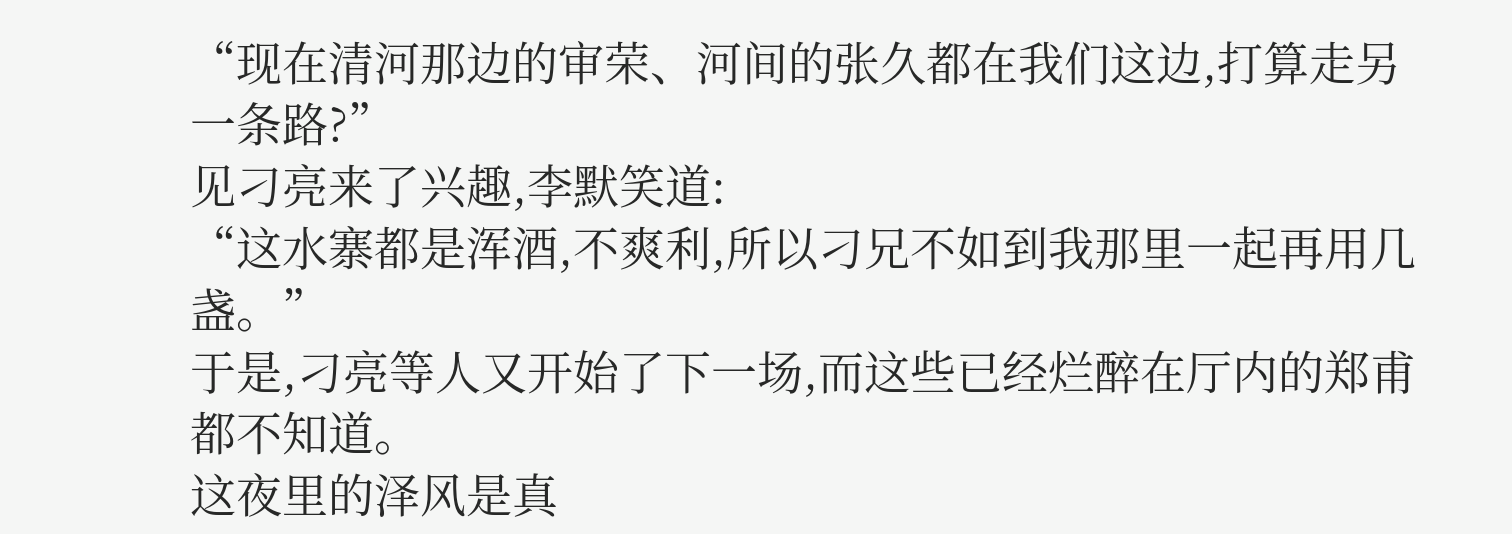“现在清河那边的审荣、河间的张久都在我们这边,打算走另一条路?”
见刁亮来了兴趣,李默笑道:
“这水寨都是浑酒,不爽利,所以刁兄不如到我那里一起再用几盏。”
于是,刁亮等人又开始了下一场,而这些已经烂醉在厅内的郑甫都不知道。
这夜里的泽风是真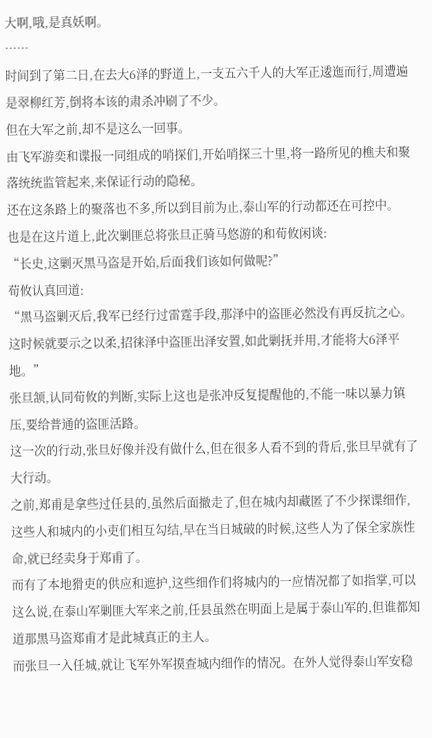大啊,哦,是真妖啊。
……
时间到了第二日,在去大6泽的野道上,一支五六千人的大军正逶迤而行,周遭遍是翠柳红芳,倒将本该的肃杀冲刷了不少。
但在大军之前,却不是这么一回事。
由飞军游奕和谍报一同组成的哨探们,开始哨探三十里,将一路所见的樵夫和聚落统统监管起来,来保证行动的隐秘。
还在这条路上的聚落也不多,所以到目前为止,泰山军的行动都还在可控中。
也是在这片道上,此次剿匪总将张旦正骑马悠游的和荀攸闲谈:
“长史,这剿灭黑马盗是开始,后面我们该如何做呢?”
荀攸认真回道:
“黑马盗剿灭后,我军已经行过雷霆手段,那泽中的盗匪必然没有再反抗之心。这时候就要示之以柔,招徕泽中盗匪出泽安置,如此剿抚并用,才能将大6泽平地。”
张旦颔,认同荀攸的判断,实际上这也是张冲反复提醒他的,不能一味以暴力镇压,要给普通的盗匪活路。
这一次的行动,张旦好像并没有做什么,但在很多人看不到的背后,张旦早就有了大行动。
之前,郑甫是拿些过任县的,虽然后面撤走了,但在城内却藏匿了不少探谍细作,这些人和城内的小吏们相互勾结,早在当日城破的时候,这些人为了保全家族性命,就已经卖身于郑甫了。
而有了本地猾吏的供应和遮护,这些细作们将城内的一应情况都了如指掌,可以这么说,在泰山军剿匪大军来之前,任县虽然在明面上是属于泰山军的,但谁都知道那黑马盗郑甫才是此城真正的主人。
而张旦一入任城,就让飞军外军摸查城内细作的情况。在外人觉得泰山军安稳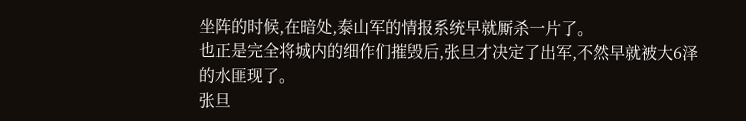坐阵的时候,在暗处,泰山军的情报系统早就厮杀一片了。
也正是完全将城内的细作们摧毁后,张旦才决定了出军,不然早就被大6泽的水匪现了。
张旦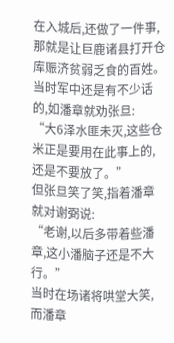在入城后,还做了一件事,那就是让巨鹿诸县打开仓库赈济贫弱乏食的百姓。
当时军中还是有不少话的,如潘章就劝张旦:
“大6泽水匪未灭,这些仓米正是要用在此事上的,还是不要放了。”
但张旦笑了笑,指着潘章就对谢弼说:
“老谢,以后多带着些潘章,这小潘脑子还是不大行。”
当时在场诸将哄堂大笑,而潘章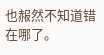也赧然不知道错在哪了。